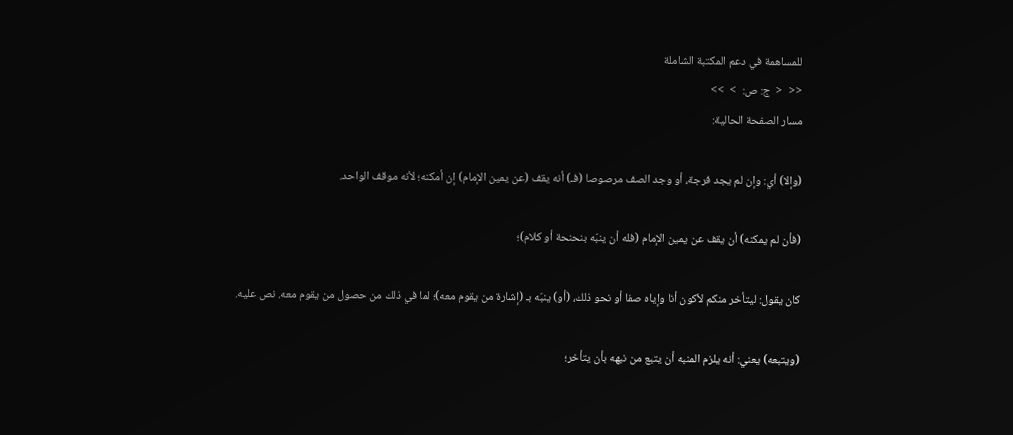للمساهمة في دعم المكتبة الشاملة
<<  <  ج: ص:  >  >>
مسار الصفحة الحالية:

(وإلا) أي: وإن لم يجد فرجة، أو وجد الصف مرصوصا (فـ) أنه يقف (عن يمين الإمام) إن أمكنه؛ لأنه موقف الواحد.

(فأن لم يمكنه) أن يقف عن يمين الإمام (فله أن ينبّه بنحنحة أو كلام)؛

كان يقول: ليتأخر منكم لأكون أنا وإياه صفا أو نحو ذلك، (أو) ينبّه بـ (إشارة من يقوم معه)؛ لما في ذلك من حصول من يقوم معه. نص عليه.

(ويتبعه) يعني: أنه يلزم المنبه أن يتبع من نبهه بأن يتأخر؛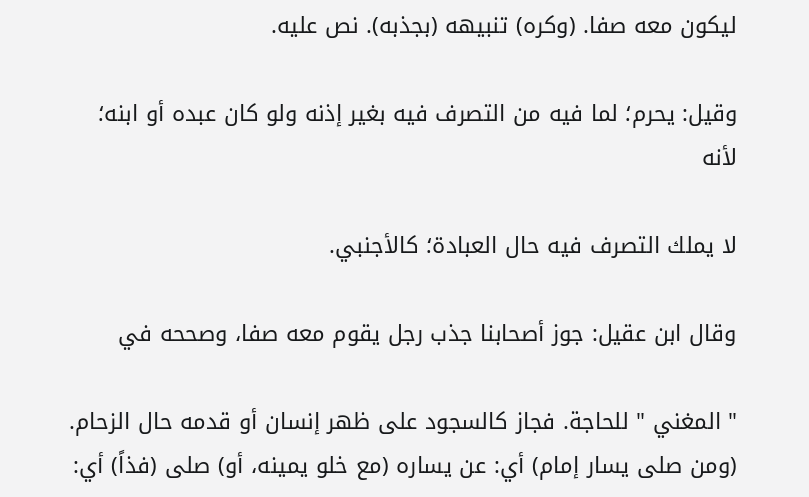ليكون معه صفا. (وكره) تنبيهه (بجذبه). نص عليه.

وقيل: يحرم؛ لما فيه من التصرف فيه بغير إذنه ولو كان عبده أو ابنه؛ لأنه

لا يملك التصرف فيه حال العبادة؛ كالأجنبي.

وقال ابن عقيل: جوز أصحابنا جذب رجل يقوم معه صفا، وصححه في

" المغني " للحاجة. فجاز كالسجود على ظهر إنسان أو قدمه حال الزحام. (ومن صلى يسار إمام) أي: عن يساره (مع خلو يمينه، أو) صلى (فذاً) أي: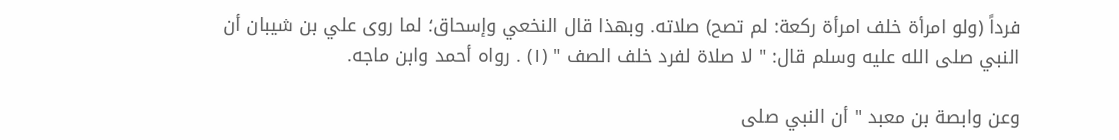فرداً (ولو امرأة خلف امرأة ركعة: لم تصح) صلاته. وبهذا قال النخعي وإسحاق؛ لما روى علي بن شيبان أن النبي صلى الله عليه وسلم قال: " لا صلاة لفرد خلف الصف " (١) . رواه أحمد وابن ماجه.

وعن وابصة بن معبد " أن النبي صلى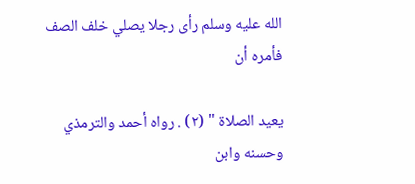الله عليه وسلم رأى رجلا يصلي خلف الصف فأمره أن

يعيد الصلاة " (٢) . رواه أحمد والترمذي وحسنه وابن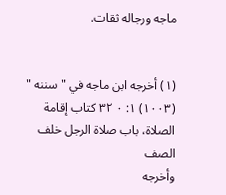ماجه ورجاله ثقات.


(١) أخرجه ابن ماجه في " سننه " (١٠٠٣) ١: ٠ ٣٢ كتاب إقامة الصلاة، باب صلاة الرجل خلف الصف
وأخرجه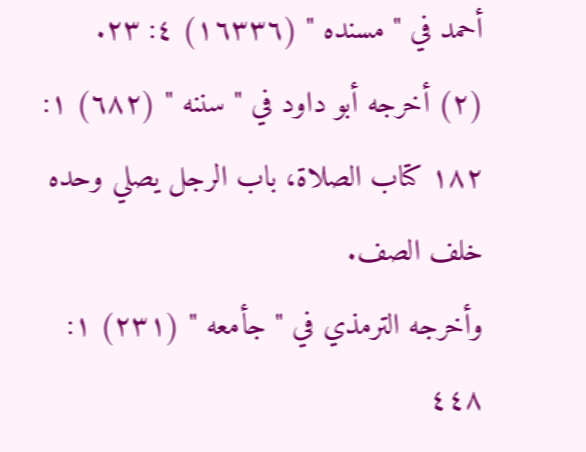أحمد في " مسنده " (١٦٣٣٦) ٤: ٢٣.
(٢) أخرجه أبو داود في " سننه " (٦٨٢) ١: ١٨٢ كتاب الصلاة، باب الرجل يصلي وحده خلف الصف.
وأخرجه الترمذي في " جأمعه " (٢٣١) ١: ٤٤٨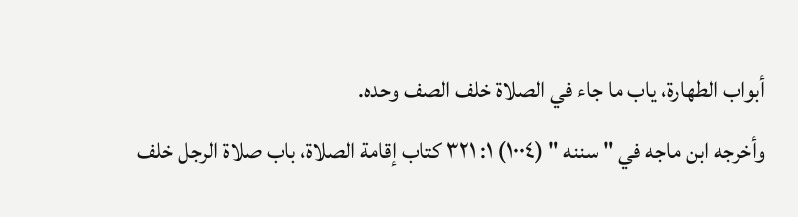أبواب الطهارة، ياب ما جاء في الصلاة خلف الصف وحده.
وأخرجه ابن ماجه في " سننه " (١٠٠٤) ١: ٣٢١ كتاب إقامة الصلاة، باب صلاة الرجل خلف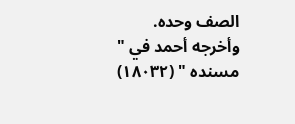الصف وحده.
وأخرجه أحمد في " مسنده " (١٨٠٣٢)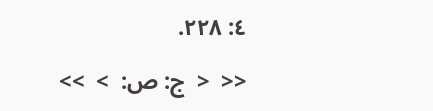٤: ٢٢٨.

<<  <  ج: ص:  >  >>